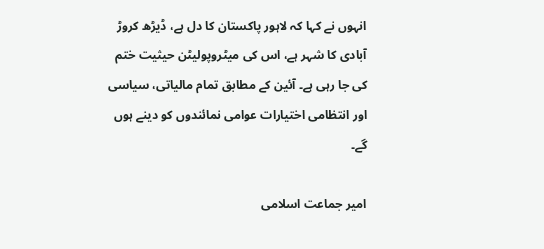انہوں نے کہا کہ لاہور پاکستان کا دل ہے، ڈیڑھ کروڑ آبادی کا شہر ہے، اس کی میٹروپولیٹن حیثیت ختم کی جا رہی ہے۔ آئین کے مطابق تمام مالیاتی، سیاسی اور انتظامی اختیارات عوامی نمائندوں کو دینے ہوں گے۔

امیر جماعت اسلامی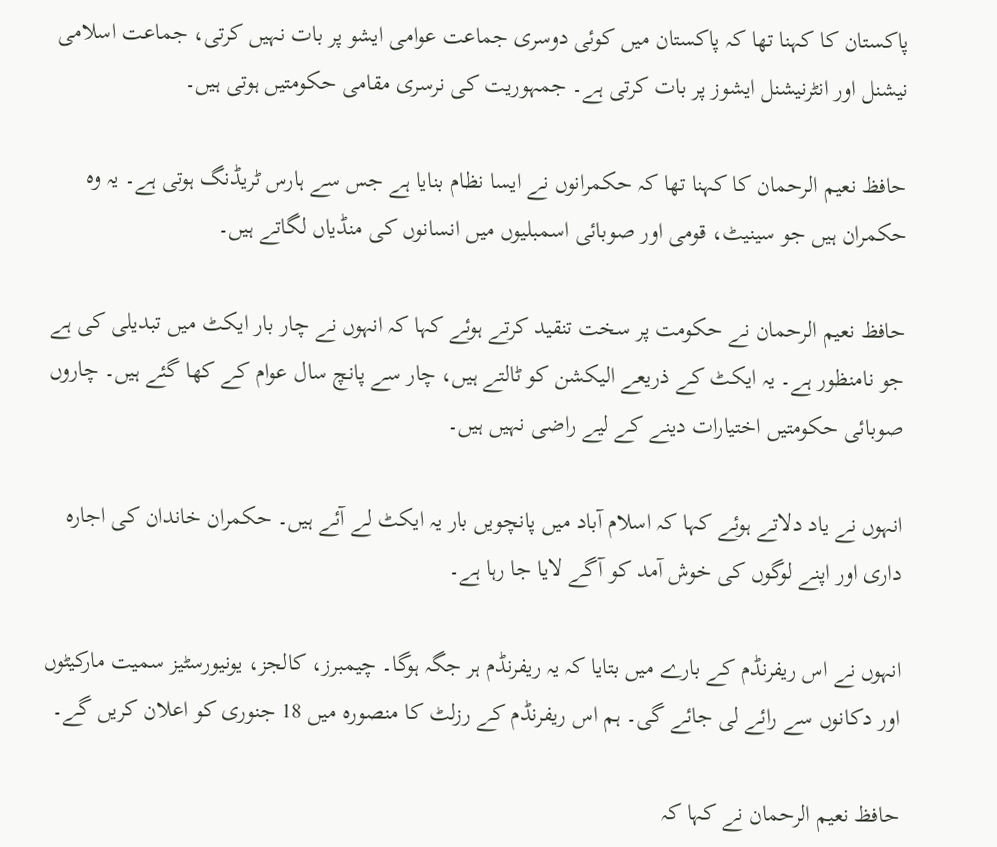پاکستان کا کہنا تھا کہ پاکستان میں کوئی دوسری جماعت عوامی ایشو پر بات نہیں کرتی، جماعت اسلامی نیشنل اور انٹرنیشنل ایشوز پر بات کرتی ہے۔ جمہوریت کی نرسری مقامی حکومتیں ہوتی ہیں۔

حافظ نعیم الرحمان کا کہنا تھا کہ حکمرانوں نے ایسا نظام بنایا ہے جس سے ہارس ٹریڈنگ ہوتی ہے۔ یہ وہ حکمران ہیں جو سینیٹ، قومی اور صوبائی اسمبلیوں میں انسانوں کی منڈیاں لگاتے ہیں۔

حافظ نعیم الرحمان نے حکومت پر سخت تنقید کرتے ہوئے کہا کہ انہوں نے چار بار ایکٹ میں تبدیلی کی ہے جو نامنظور ہے۔ یہ ایکٹ کے ذریعے الیکشن کو ٹالتے ہیں، چار سے پانچ سال عوام کے کھا گئے ہیں۔ چاروں صوبائی حکومتیں اختیارات دینے کے لیے راضی نہیں ہیں۔

انہوں نے یاد دلاتے ہوئے کہا کہ اسلام آباد میں پانچویں بار یہ ایکٹ لے آئے ہیں۔ حکمران خاندان کی اجارہ داری اور اپنے لوگوں کی خوش آمد کو آگے لایا جا رہا ہے۔

انہوں نے اس ریفرنڈم کے بارے میں بتایا کہ یہ ریفرنڈم ہر جگہ ہوگا۔ چیمبرز، کالجز، یونیورسٹیز سمیت مارکیٹوں اور دکانوں سے رائے لی جائے گی۔ ہم اس ریفرنڈم کے رزلٹ کا منصورہ میں 18 جنوری کو اعلان کریں گے۔

حافظ نعیم الرحمان نے کہا کہ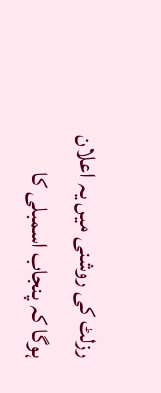رزلٹ کی روشنی میں یہ اعلان ہوگا کہ پنجاب اسمبلی کا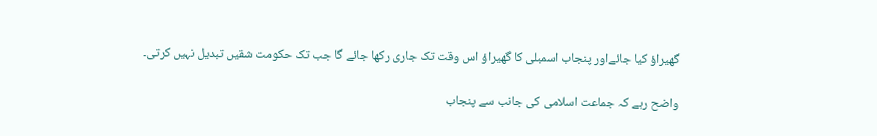گھیراؤ کیا جائےاور پنجاب اسمبلی کا گھیراؤ اس وقت تک جاری رکھا جائے گا جب تک حکومت شقیں تبدیل نہیں کرتی۔

واضح رہے کہ جماعت اسلامی کی جانب سے پنجاب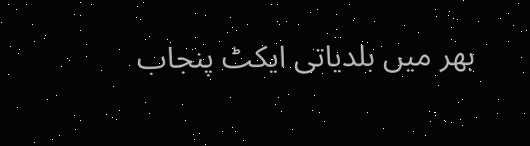بھر میں بلدیاتی ایکٹ پنجاب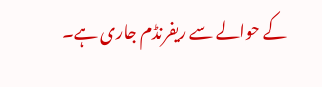کے حوالے سے ریفرنڈم جاری ہے۔